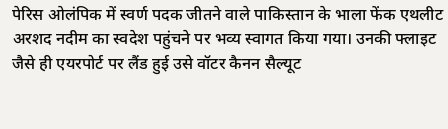पेरिस ओलंपिक में स्वर्ण पदक जीतने वाले पाकिस्तान के भाला फेंक एथलीट अरशद नदीम का स्वदेश पहुंचने पर भव्य स्वागत किया गया। उनकी फ्लाइट जैसे ही एयरपोर्ट पर लैंड हुई उसे वॉटर कैनन सैल्यूट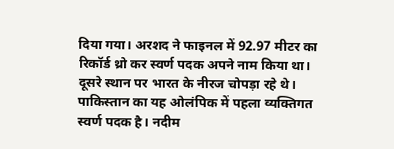दिया गया। अरशद ने फाइनल में 92.97 मीटर का रिकॉर्ड थ्रो कर स्वर्ण पदक अपने नाम किया था। दूसरे स्थान पर भारत के नीरज चोपड़ा रहे थे। पाकिस्तान का यह ओलंपिक में पहला व्यक्तिगत स्वर्ण पदक है। नदीम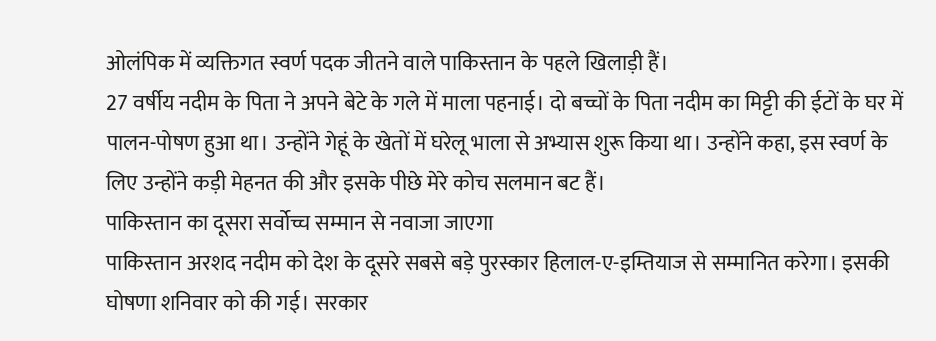ओलंपिक में व्यक्तिगत स्वर्ण पदक जीतने वाले पाकिस्तान के पहले खिलाड़ी हैं।
27 वर्षीय नदीम के पिता ने अपने बेटे के गले में माला पहनाई। दो बच्चों के पिता नदीम का मिट्टी की ईटों के घर में पालन-पोषण हुआ था। उन्होंने गेहूं के खेतों में घरेलू भाला से अभ्यास शुरू किया था। उन्होंने कहा, इस स्वर्ण के लिए उन्होंने कड़ी मेहनत की और इसके पीछे मेरे कोच सलमान बट हैं।
पाकिस्तान का दूसरा सर्वोच्च सम्मान से नवाजा जाएगा
पाकिस्तान अरशद नदीम को देश के दूसरे सबसे बड़े पुरस्कार हिलाल-ए-इम्तियाज से सम्मानित करेगा। इसकी घोषणा शनिवार को की गई। सरकार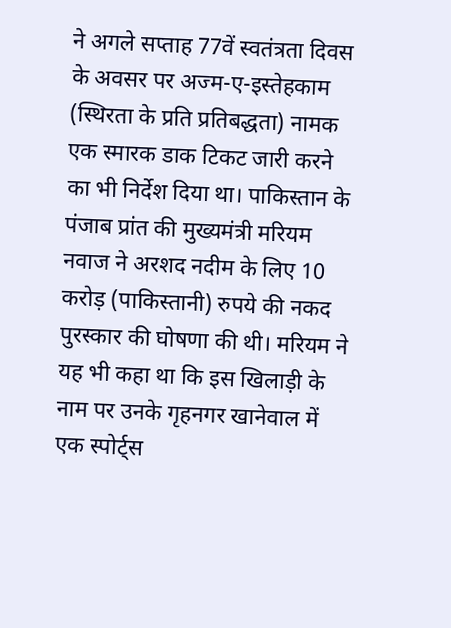ने अगले सप्ताह 77वें स्वतंत्रता दिवस के अवसर पर अज्म-ए-इस्तेहकाम (स्थिरता के प्रति प्रतिबद्धता) नामक एक स्मारक डाक टिकट जारी करने का भी निर्देश दिया था। पाकिस्तान के पंजाब प्रांत की मुख्यमंत्री मरियम नवाज ने अरशद नदीम के लिए 10 करोड़ (पाकिस्तानी) रुपये की नकद पुरस्कार की घोषणा की थी। मरियम ने यह भी कहा था कि इस खिलाड़ी के नाम पर उनके गृहनगर खानेवाल में एक स्पोर्ट्स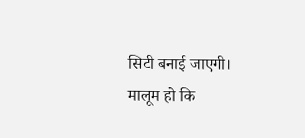सिटी बनाई जाएगी। मालूम हो कि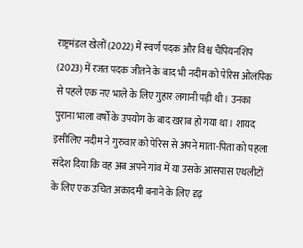राष्ट्रमंडल खेलों (2022) में स्वर्ण पदक और विश्व चैंपियनशिप (2023) में रजत पदक जीतने के बाद भी नदीम को पेरिस ओलंपिक से पहले एक नए भाले के लिए गुहार लगानी पड़ी थी। उनका पुराना भाला वर्षों के उपयोग के बाद खराब हो गया था। शायद इसीलिए नदीम ने गुरुवार को पेरिस से अपने माता-पिता को पहला संदेश दिया कि वह अब अपने गांव में या उसके आसपास एथलीटों के लिए एक उचित अकादमी बनाने के लिए दृढ़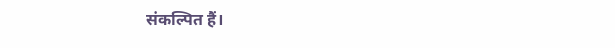संकल्पित हैं।